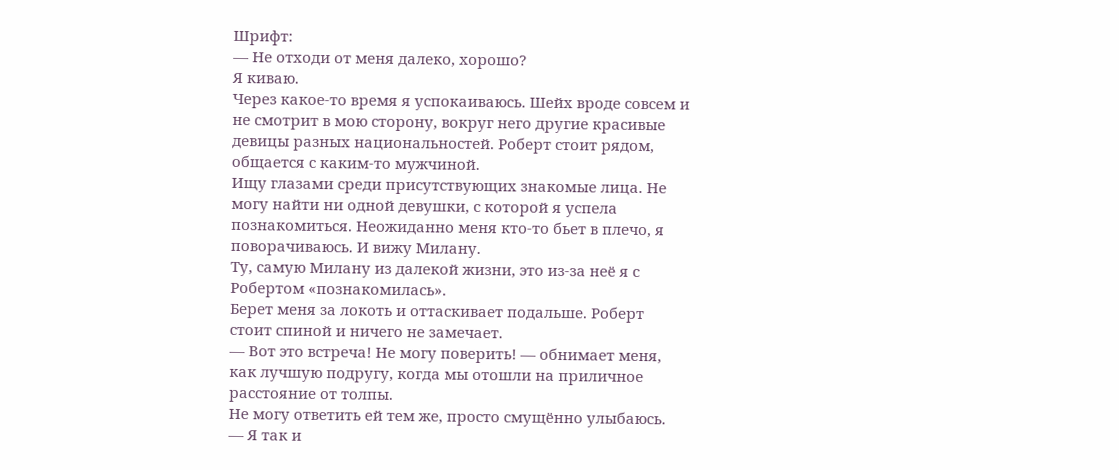Шрифт:
— Не отходи от меня далеко, хорошо?
Я киваю.
Через какое-то время я успокаиваюсь. Шейх вроде совсем и не смотрит в мою сторону, вокруг него другие красивые девицы разных национальностей. Роберт стоит рядом, общается с каким-то мужчиной.
Ищу глазами среди присутствующих знакомые лица. Не могу найти ни одной девушки, с которой я успела познакомиться. Неожиданно меня кто-то бьет в плечо, я поворачиваюсь. И вижу Милану.
Ту, самую Милану из далекой жизни, это из-за неё я с Робертом «познакомилась».
Берет меня за локоть и оттаскивает подальше. Роберт стоит спиной и ничего не замечает.
— Вот это встреча! Не могу поверить! — обнимает меня, как лучшую подругу, когда мы отошли на приличное расстояние от толпы.
Не могу ответить ей тем же, просто смущённо улыбаюсь.
— Я так и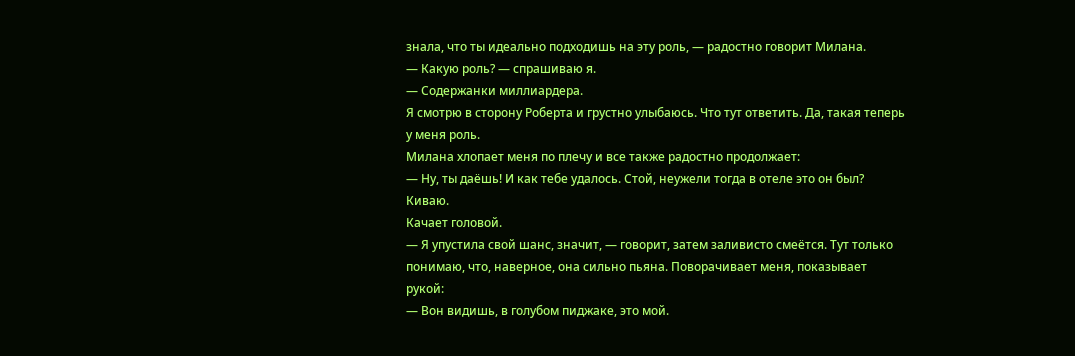знала, что ты идеально подходишь на эту роль, — радостно говорит Милана.
— Какую роль? — спрашиваю я.
— Содержанки миллиардера.
Я смотрю в сторону Роберта и грустно улыбаюсь. Что тут ответить. Да, такая теперь у меня роль.
Милана хлопает меня по плечу и все также радостно продолжает:
— Ну, ты даёшь! И как тебе удалось. Стой, неужели тогда в отеле это он был?
Киваю.
Качает головой.
— Я упустила свой шанс, значит, — говорит, затем заливисто смеётся. Тут только понимаю, что, наверное, она сильно пьяна. Поворачивает меня, показывает рукой:
— Вон видишь, в голубом пиджаке, это мой.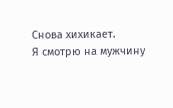Снова хихикает.
Я смотрю на мужчину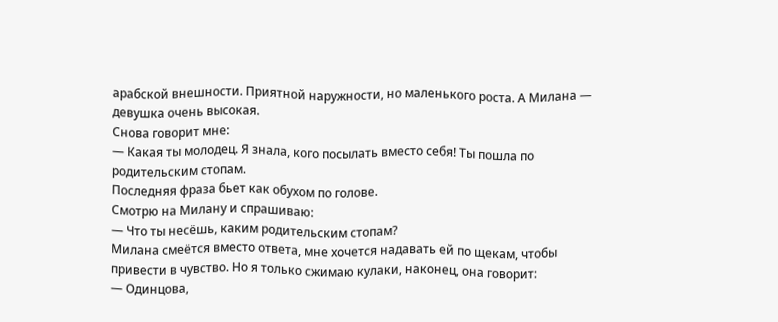арабской внешности. Приятной наружности, но маленького роста. А Милана — девушка очень высокая.
Снова говорит мне:
— Какая ты молодец. Я знала, кого посылать вместо себя! Ты пошла по родительским стопам.
Последняя фраза бьет как обухом по голове.
Смотрю на Милану и спрашиваю:
— Что ты несёшь, каким родительским стопам?
Милана смеётся вместо ответа, мне хочется надавать ей по щекам, чтобы привести в чувство. Но я только сжимаю кулаки, наконец, она говорит:
— Одинцова,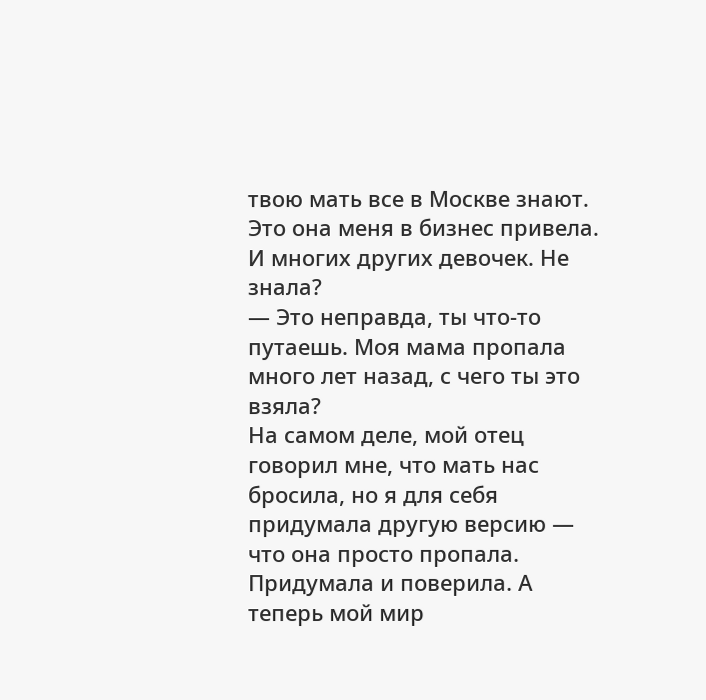твою мать все в Москве знают. Это она меня в бизнес привела. И многих других девочек. Не знала?
— Это неправда, ты что-то путаешь. Моя мама пропала много лет назад, с чего ты это взяла?
На самом деле, мой отец говорил мне, что мать нас бросила, но я для себя придумала другую версию — что она просто пропала. Придумала и поверила. А теперь мой мир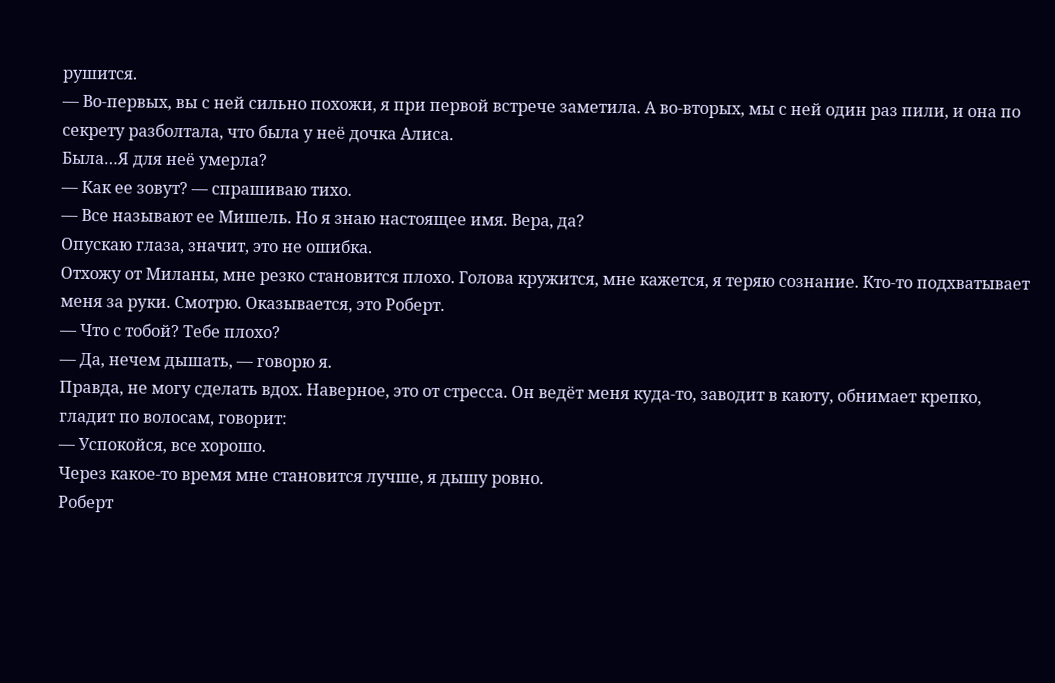рушится.
— Во-первых, вы с ней сильно похожи, я при первой встрече заметила. А во-вторых, мы с ней один раз пили, и она по секрету разболтала, что была у неё дочка Алиса.
Была…Я для неё умерла?
— Как ее зовут? — спрашиваю тихо.
— Все называют ее Мишель. Но я знаю настоящее имя. Вера, да?
Опускаю глаза, значит, это не ошибка.
Отхожу от Миланы, мне резко становится плохо. Голова кружится, мне кажется, я теряю сознание. Кто-то подхватывает меня за руки. Смотрю. Оказывается, это Роберт.
— Что с тобой? Тебе плохо?
— Да, нечем дышать, — говорю я.
Правда, не могу сделать вдох. Наверное, это от стресса. Он ведёт меня куда-то, заводит в каюту, обнимает крепко, гладит по волосам, говорит:
— Успокойся, все хорошо.
Через какое-то время мне становится лучше, я дышу ровно.
Роберт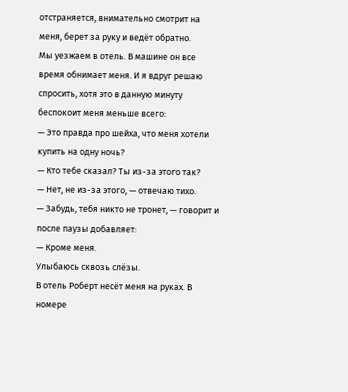отстраняется, внимательно смотрит на меня, берет за руку и ведёт обратно.
Мы уезжаем в отель. В машине он все время обнимает меня. И я вдруг решаю спросить, хотя это в данную минуту беспокоит меня меньше всего:
— Это правда про шейха, что меня хотели купить на одну ночь?
— Кто тебе сказал? Ты из-за этого так?
— Нет, не из-за этого, — отвечаю тихо.
— Забудь, тебя никто не тронет, — говорит и после паузы добавляет:
— Кроме меня.
Улыбаюсь сквозь слёзы.
В отель Роберт несёт меня на руках. В номере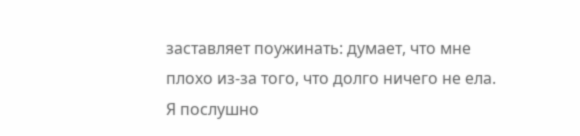заставляет поужинать: думает, что мне плохо из-за того, что долго ничего не ела.
Я послушно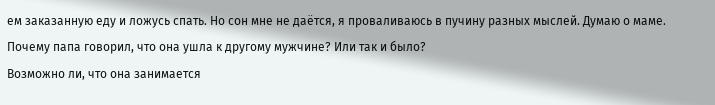ем заказанную еду и ложусь спать. Но сон мне не даётся, я проваливаюсь в пучину разных мыслей. Думаю о маме. Почему папа говорил, что она ушла к другому мужчине? Или так и было?
Возможно ли, что она занимается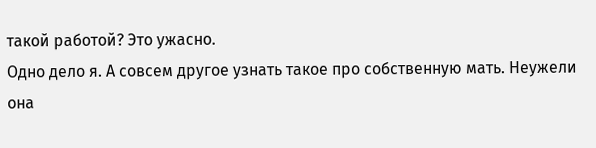такой работой? Это ужасно.
Одно дело я. А совсем другое узнать такое про собственную мать. Неужели она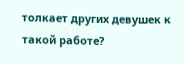толкает других девушек к такой работе?